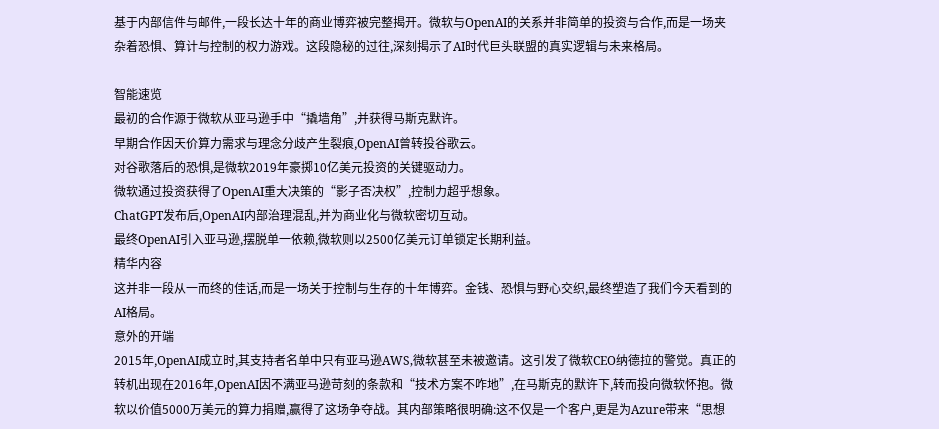基于内部信件与邮件,一段长达十年的商业博弈被完整揭开。微软与OpenAI的关系并非简单的投资与合作,而是一场夹杂着恐惧、算计与控制的权力游戏。这段隐秘的过往,深刻揭示了AI时代巨头联盟的真实逻辑与未来格局。

智能速览
最初的合作源于微软从亚马逊手中“撬墙角”,并获得马斯克默许。
早期合作因天价算力需求与理念分歧产生裂痕,OpenAI曾转投谷歌云。
对谷歌落后的恐惧,是微软2019年豪掷10亿美元投资的关键驱动力。
微软通过投资获得了OpenAI重大决策的“影子否决权”,控制力超乎想象。
ChatGPT发布后,OpenAI内部治理混乱,并为商业化与微软密切互动。
最终OpenAI引入亚马逊,摆脱单一依赖,微软则以2500亿美元订单锁定长期利益。
精华内容
这并非一段从一而终的佳话,而是一场关于控制与生存的十年博弈。金钱、恐惧与野心交织,最终塑造了我们今天看到的AI格局。
意外的开端
2015年,OpenAI成立时,其支持者名单中只有亚马逊AWS,微软甚至未被邀请。这引发了微软CEO纳德拉的警觉。真正的转机出现在2016年,OpenAI因不满亚马逊苛刻的条款和“技术方案不咋地”,在马斯克的默许下,转而投向微软怀抱。微软以价值5000万美元的算力捐赠,赢得了这场争夺战。其内部策略很明确:这不仅是一个客户,更是为Azure带来“思想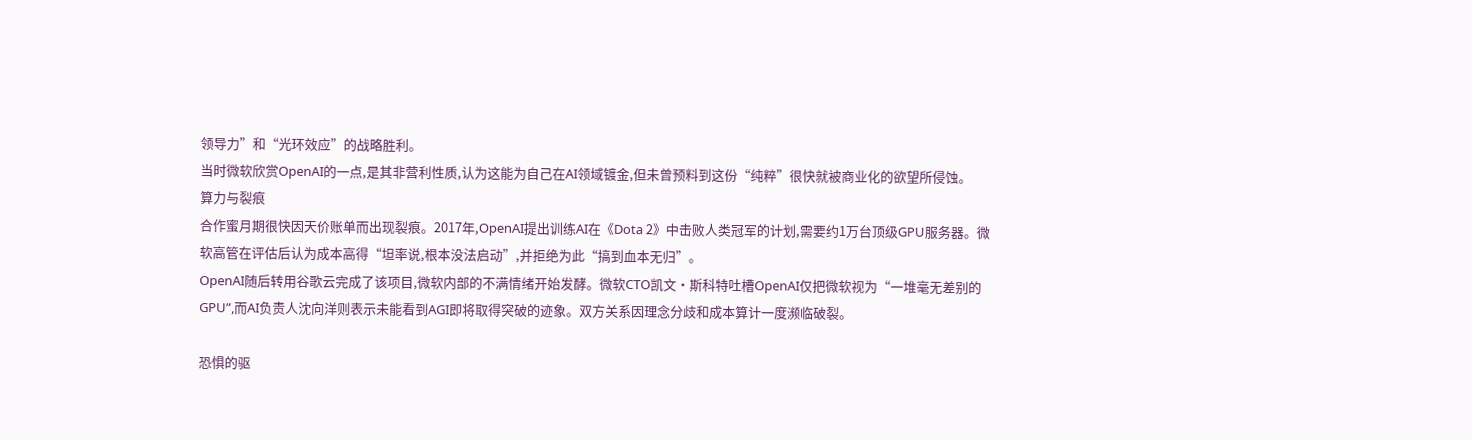领导力”和“光环效应”的战略胜利。
当时微软欣赏OpenAI的一点,是其非营利性质,认为这能为自己在AI领域镀金,但未曾预料到这份“纯粹”很快就被商业化的欲望所侵蚀。
算力与裂痕
合作蜜月期很快因天价账单而出现裂痕。2017年,OpenAI提出训练AI在《Dota 2》中击败人类冠军的计划,需要约1万台顶级GPU服务器。微软高管在评估后认为成本高得“坦率说,根本没法启动”,并拒绝为此“搞到血本无归”。
OpenAI随后转用谷歌云完成了该项目,微软内部的不满情绪开始发酵。微软CTO凯文·斯科特吐槽OpenAI仅把微软视为“一堆毫无差别的GPU”,而AI负责人沈向洋则表示未能看到AGI即将取得突破的迹象。双方关系因理念分歧和成本算计一度濒临破裂。

恐惧的驱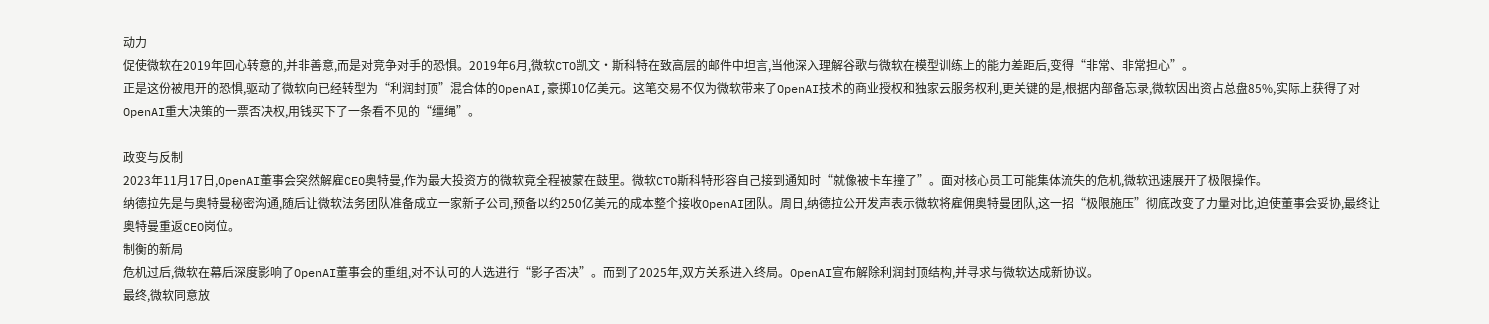动力
促使微软在2019年回心转意的,并非善意,而是对竞争对手的恐惧。2019年6月,微软CTO凯文·斯科特在致高层的邮件中坦言,当他深入理解谷歌与微软在模型训练上的能力差距后,变得“非常、非常担心”。
正是这份被甩开的恐惧,驱动了微软向已经转型为“利润封顶”混合体的OpenAI,豪掷10亿美元。这笔交易不仅为微软带来了OpenAI技术的商业授权和独家云服务权利,更关键的是,根据内部备忘录,微软因出资占总盘85%,实际上获得了对OpenAI重大决策的一票否决权,用钱买下了一条看不见的“缰绳”。

政变与反制
2023年11月17日,OpenAI董事会突然解雇CEO奥特曼,作为最大投资方的微软竟全程被蒙在鼓里。微软CTO斯科特形容自己接到通知时“就像被卡车撞了”。面对核心员工可能集体流失的危机,微软迅速展开了极限操作。
纳德拉先是与奥特曼秘密沟通,随后让微软法务团队准备成立一家新子公司,预备以约250亿美元的成本整个接收OpenAI团队。周日,纳德拉公开发声表示微软将雇佣奥特曼团队,这一招“极限施压”彻底改变了力量对比,迫使董事会妥协,最终让奥特曼重返CEO岗位。
制衡的新局
危机过后,微软在幕后深度影响了OpenAI董事会的重组,对不认可的人选进行“影子否决”。而到了2025年,双方关系进入终局。OpenAI宣布解除利润封顶结构,并寻求与微软达成新协议。
最终,微软同意放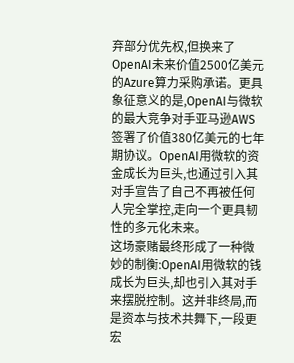弃部分优先权,但换来了OpenAI未来价值2500亿美元的Azure算力采购承诺。更具象征意义的是,OpenAI与微软的最大竞争对手亚马逊AWS签署了价值380亿美元的七年期协议。OpenAI用微软的资金成长为巨头,也通过引入其对手宣告了自己不再被任何人完全掌控,走向一个更具韧性的多元化未来。
这场豪赌最终形成了一种微妙的制衡:OpenAI用微软的钱成长为巨头,却也引入其对手来摆脱控制。这并非终局,而是资本与技术共舞下,一段更宏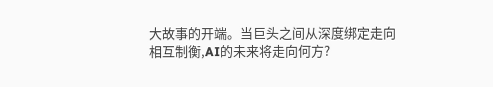大故事的开端。当巨头之间从深度绑定走向相互制衡,AI的未来将走向何方?